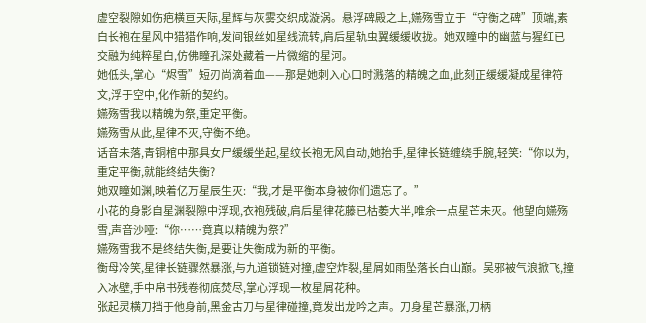虚空裂隙如伤疤横亘天际,星辉与灰雾交织成漩涡。悬浮碑殿之上,嬿殇雪立于“守衡之碑”顶端,素白长袍在星风中猎猎作响,发间银丝如星线流转,肩后星轨虫翼缓缓收拢。她双瞳中的幽蓝与猩红已交融为纯粹星白,仿佛瞳孔深处藏着一片微缩的星河。
她低头,掌心“烬雪”短刃尚滴着血——那是她刺入心口时溅落的精魄之血,此刻正缓缓凝成星律符文,浮于空中,化作新的契约。
嬿殇雪我以精魄为祭,重定平衡。
嬿殇雪从此,星律不灭,守衡不绝。
话音未落,青铜棺中那具女尸缓缓坐起,星纹长袍无风自动,她抬手,星律长链缠绕手腕,轻笑:“你以为,重定平衡,就能终结失衡?
她双瞳如渊,映着亿万星辰生灭:“我,才是平衡本身被你们遗忘了。”
小花的身影自星渊裂隙中浮现,衣袍残破,肩后星律花藤已枯萎大半,唯余一点星芒未灭。他望向嬿殇雪,声音沙哑:“你……竟真以精魄为祭?”
嬿殇雪我不是终结失衡,是要让失衡成为新的平衡。
衡母冷笑,星律长链骤然暴涨,与九道锁链对撞,虚空炸裂,星屑如雨坠落长白山巅。吴邪被气浪掀飞,撞入冰壁,手中帛书残卷彻底焚尽,掌心浮现一枚星屑花种。
张起灵横刀挡于他身前,黑金古刀与星律碰撞,竟发出龙吟之声。刀身星芒暴涨,刀柄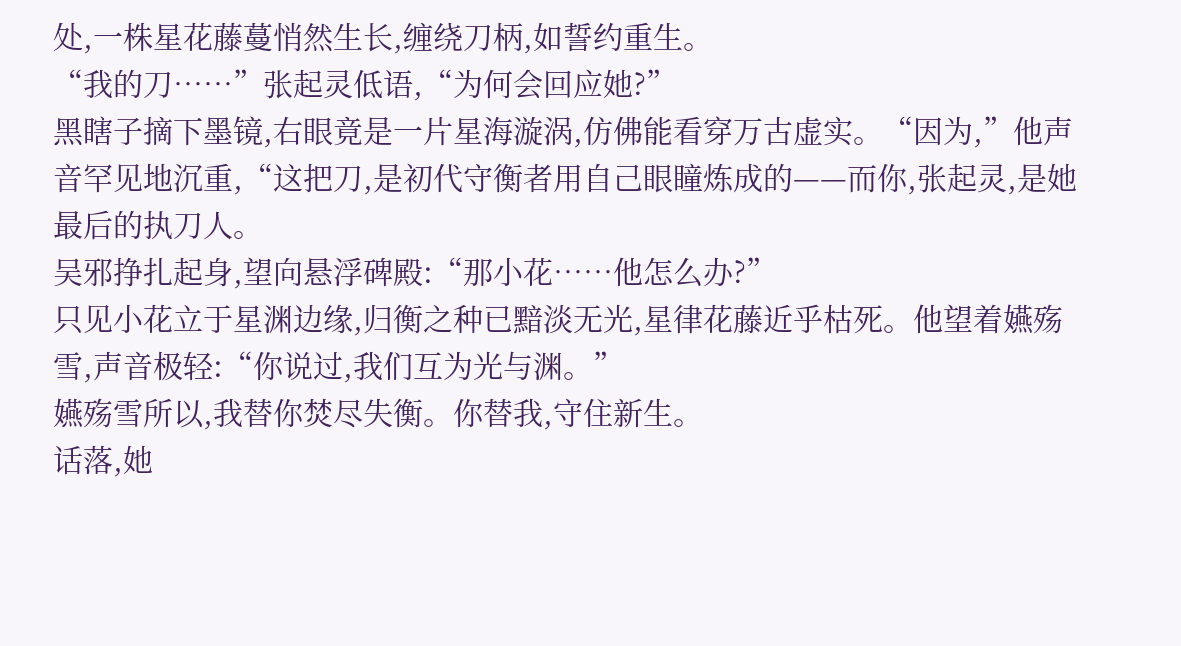处,一株星花藤蔓悄然生长,缠绕刀柄,如誓约重生。
“我的刀……”张起灵低语,“为何会回应她?”
黑瞎子摘下墨镜,右眼竟是一片星海漩涡,仿佛能看穿万古虚实。“因为,”他声音罕见地沉重,“这把刀,是初代守衡者用自己眼瞳炼成的——而你,张起灵,是她最后的执刀人。
吴邪挣扎起身,望向悬浮碑殿:“那小花……他怎么办?”
只见小花立于星渊边缘,归衡之种已黯淡无光,星律花藤近乎枯死。他望着嬿殇雪,声音极轻:“你说过,我们互为光与渊。”
嬿殇雪所以,我替你焚尽失衡。你替我,守住新生。
话落,她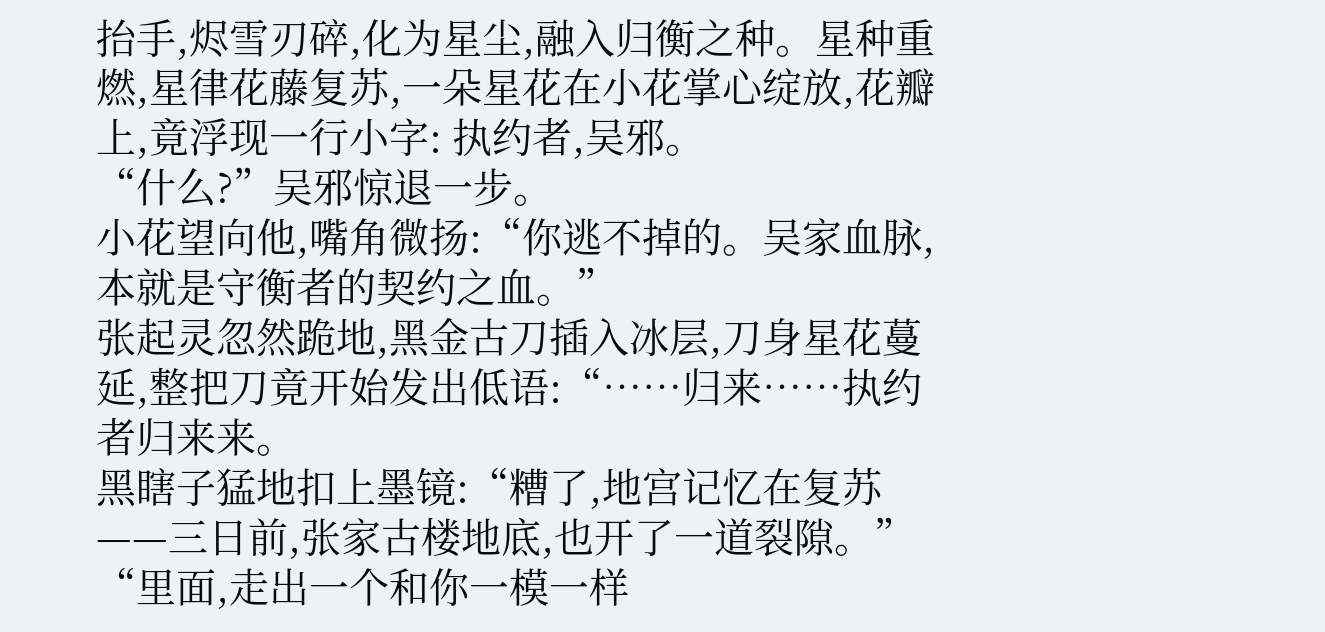抬手,烬雪刃碎,化为星尘,融入归衡之种。星种重燃,星律花藤复苏,一朵星花在小花掌心绽放,花瓣上,竟浮现一行小字: 执约者,吴邪。
“什么?”吴邪惊退一步。
小花望向他,嘴角微扬:“你逃不掉的。吴家血脉,本就是守衡者的契约之血。”
张起灵忽然跪地,黑金古刀插入冰层,刀身星花蔓延,整把刀竟开始发出低语:“……归来……执约者归来来。
黑瞎子猛地扣上墨镜:“糟了,地宫记忆在复苏——三日前,张家古楼地底,也开了一道裂隙。”
“里面,走出一个和你一模一样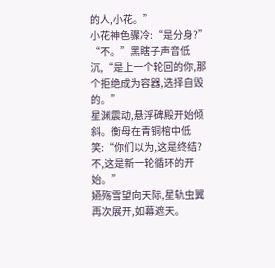的人,小花。”
小花神色骤冷:“是分身?”
“不。”黑瞎子声音低沉,“是上一个轮回的你,那个拒绝成为容器,选择自毁的。”
星渊震动,悬浮碑殿开始倾斜。衡母在青铜棺中低笑:“你们以为,这是终结?不,这是新一轮循环的开始。”
嬿殇雪望向天际,星轨虫翼再次展开,如幕遮天。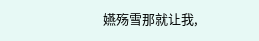嬿殇雪那就让我,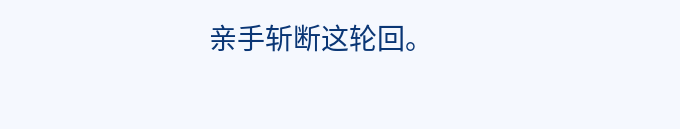亲手斩断这轮回。